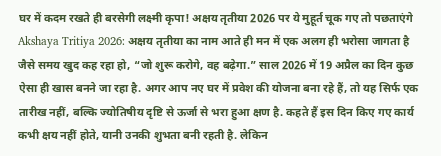घर में कदम रखते ही बरसेगी लक्ष्मी कृपा! अक्षय तृतीया 2026 पर ये मुहूर्त चूक गए तो पछताएंगे
Akshaya Tritiya 2026: अक्षय तृतीया का नाम आते ही मन में एक अलग ही भरोसा जागता है जैसे समय खुद कह रहा हो, “जो शुरू करोगे, वह बढ़ेगा.” साल 2026 में 19 अप्रैल का दिन कुछ ऐसा ही खास बनने जा रहा है. अगर आप नए घर में प्रवेश की योजना बना रहे हैं, तो यह सिर्फ एक तारीख नहीं, बल्कि ज्योतिषीय दृष्टि से ऊर्जा से भरा हुआ क्षण है. कहते हैं इस दिन किए गए कार्य कभी क्षय नहीं होते, यानी उनकी शुभता बनी रहती है. लेकिन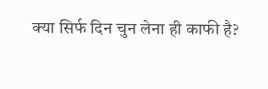क्या सिर्फ दिन चुन लेना ही काफी है?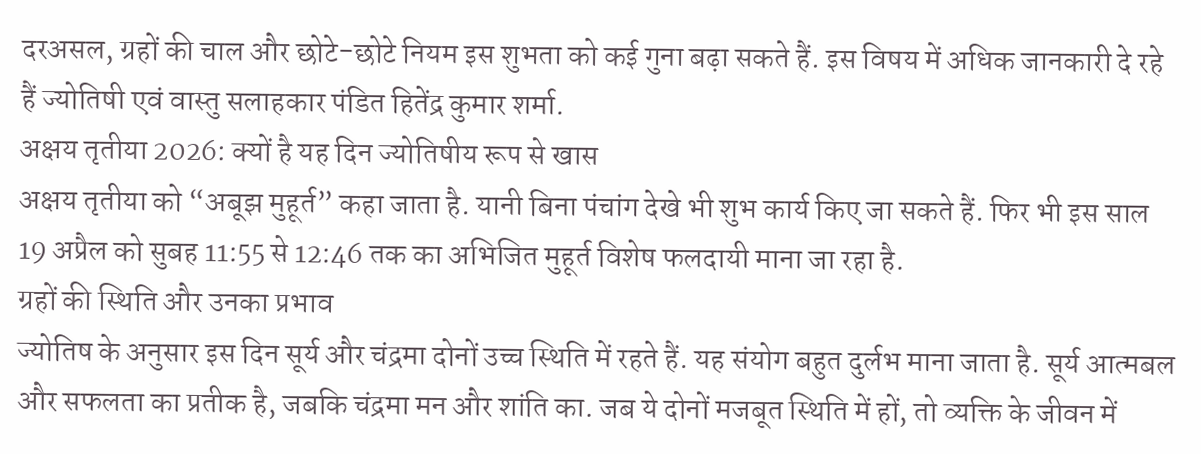दरअसल, ग्रहों की चाल और छोटे-छोटे नियम इस शुभता को कई गुना बढ़ा सकते हैं. इस विषय में अधिक जानकारी दे रहे हैं ज्योतिषी एवं वास्तु सलाहकार पंडित हितेंद्र कुमार शर्मा.
अक्षय तृतीया 2026: क्यों है यह दिन ज्योतिषीय रूप से खास
अक्षय तृतीया को “अबूझ मुहूर्त” कहा जाता है. यानी बिना पंचांग देखे भी शुभ कार्य किए जा सकते हैं. फिर भी इस साल 19 अप्रैल को सुबह 11:55 से 12:46 तक का अभिजित मुहूर्त विशेष फलदायी माना जा रहा है.
ग्रहों की स्थिति और उनका प्रभाव
ज्योतिष के अनुसार इस दिन सूर्य और चंद्रमा दोनों उच्च स्थिति में रहते हैं. यह संयोग बहुत दुर्लभ माना जाता है. सूर्य आत्मबल और सफलता का प्रतीक है, जबकि चंद्रमा मन और शांति का. जब ये दोनों मजबूत स्थिति में हों, तो व्यक्ति के जीवन में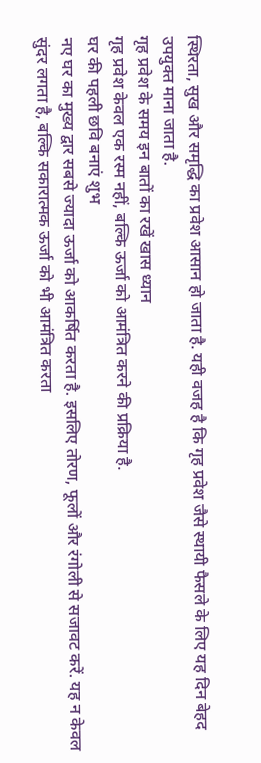स्थिरता, सुख और समृद्धि का प्रवेश आसान हो जाता है. यही वजह है कि गृह प्रवेश जैसे स्थायी फैसले के लिए यह दिन बेहद उपयुक्त माना जाता है.
गृह प्रवेश के समय इन बातों का रखें खास ध्यान
गृह प्रवेश केवल एक रस्म नहीं, बल्कि ऊर्जा को आमंत्रित करने की प्रक्रिया है.
घर की पहली छवि बनाएं शुभ
नए घर का मुख्य द्वार सबसे ज्यादा ऊर्जा को आकर्षित करता है. इसलिए तोरण, फूलों और रंगोली से सजावट करें. यह न केवल सुंदर लगता है, बल्कि सकारात्मक ऊर्जा को भी आमंत्रित करता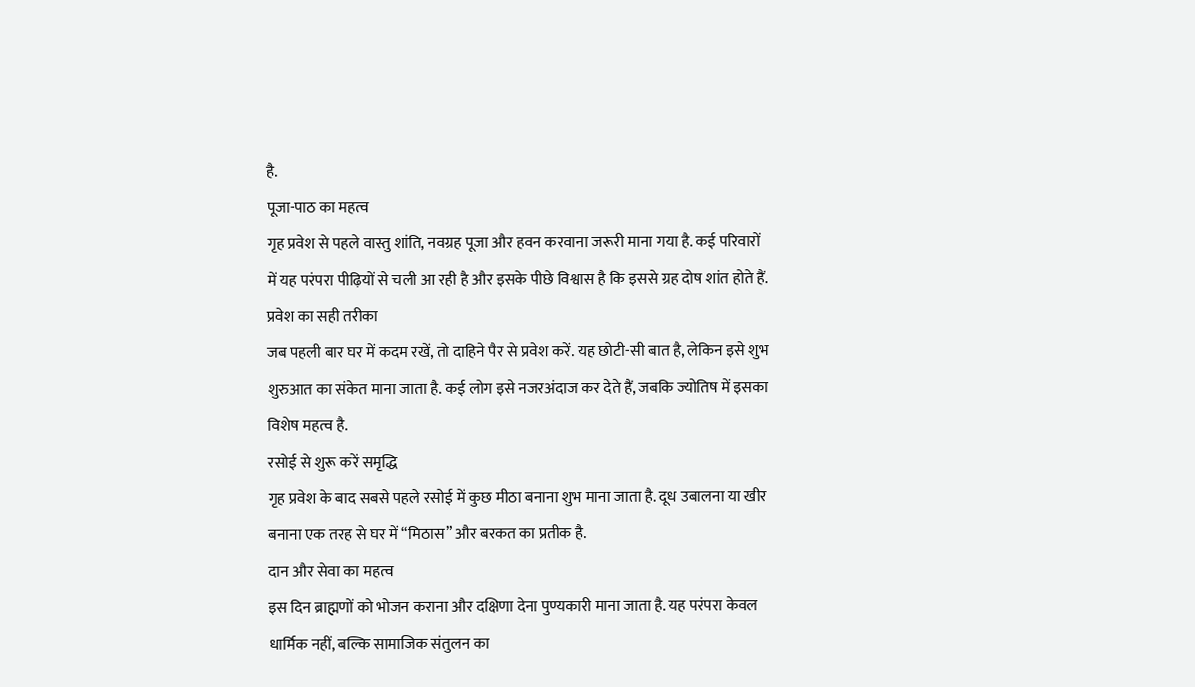है.
पूजा-पाठ का महत्व
गृह प्रवेश से पहले वास्तु शांति, नवग्रह पूजा और हवन करवाना जरूरी माना गया है. कई परिवारों में यह परंपरा पीढ़ियों से चली आ रही है और इसके पीछे विश्वास है कि इससे ग्रह दोष शांत होते हैं.
प्रवेश का सही तरीका
जब पहली बार घर में कदम रखें, तो दाहिने पैर से प्रवेश करें. यह छोटी-सी बात है, लेकिन इसे शुभ शुरुआत का संकेत माना जाता है. कई लोग इसे नजरअंदाज कर देते हैं, जबकि ज्योतिष में इसका विशेष महत्व है.
रसोई से शुरू करें समृद्धि
गृह प्रवेश के बाद सबसे पहले रसोई में कुछ मीठा बनाना शुभ माना जाता है. दूध उबालना या खीर बनाना एक तरह से घर में “मिठास” और बरकत का प्रतीक है.
दान और सेवा का महत्व
इस दिन ब्राह्मणों को भोजन कराना और दक्षिणा देना पुण्यकारी माना जाता है. यह परंपरा केवल धार्मिक नहीं, बल्कि सामाजिक संतुलन का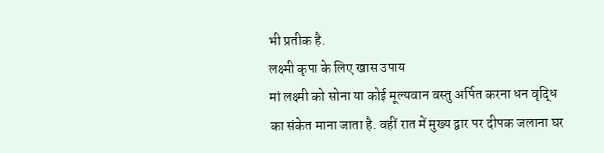भी प्रतीक है.
लक्ष्मी कृपा के लिए खास उपाय
मां लक्ष्मी को सोना या कोई मूल्यवान वस्तु अर्पित करना धन वृद्धि का संकेत माना जाता है. वहीं रात में मुख्य द्वार पर दीपक जलाना घर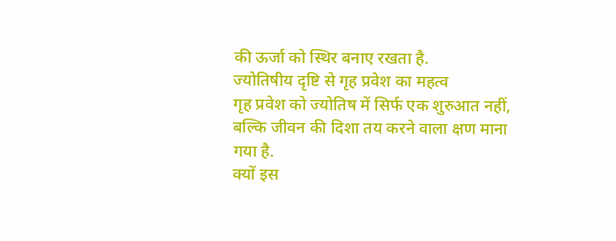की ऊर्जा को स्थिर बनाए रखता है.
ज्योतिषीय दृष्टि से गृह प्रवेश का महत्व
गृह प्रवेश को ज्योतिष में सिर्फ एक शुरुआत नहीं, बल्कि जीवन की दिशा तय करने वाला क्षण माना गया है.
क्यों इस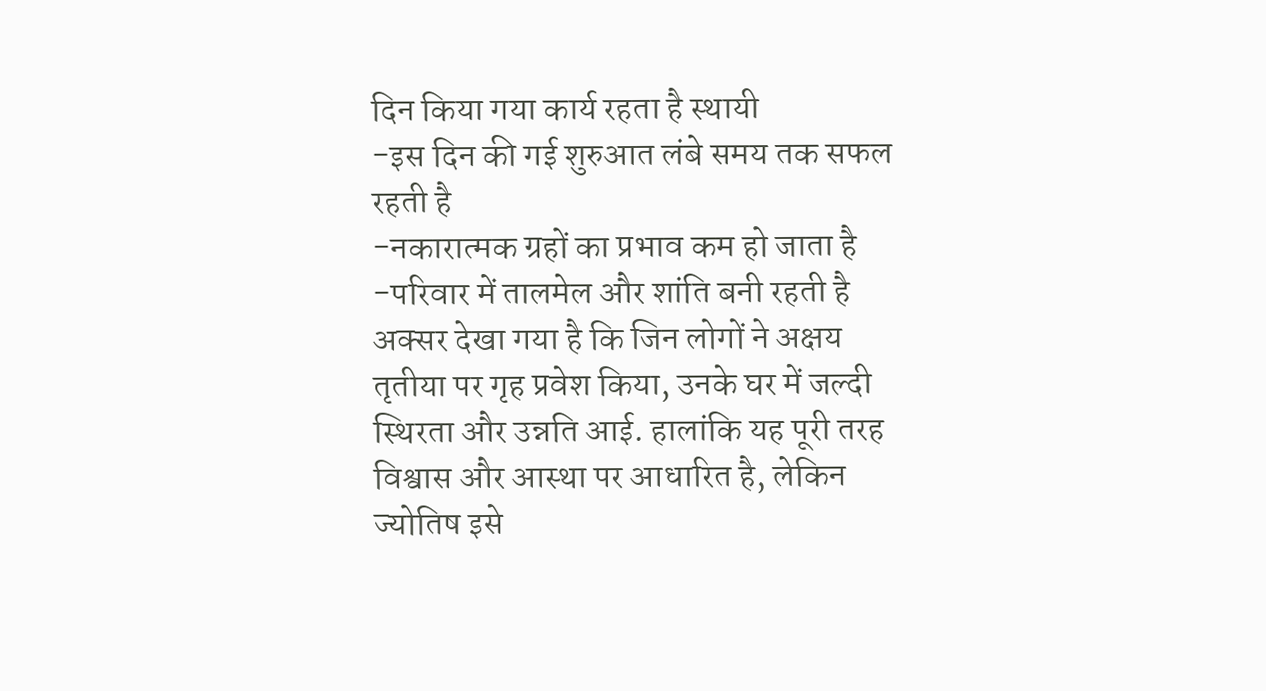दिन किया गया कार्य रहता है स्थायी
-इस दिन की गई शुरुआत लंबे समय तक सफल रहती है
-नकारात्मक ग्रहों का प्रभाव कम हो जाता है
-परिवार में तालमेल और शांति बनी रहती है
अक्सर देखा गया है कि जिन लोगों ने अक्षय तृतीया पर गृह प्रवेश किया, उनके घर में जल्दी स्थिरता और उन्नति आई. हालांकि यह पूरी तरह विश्वास और आस्था पर आधारित है, लेकिन ज्योतिष इसे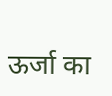ऊर्जा का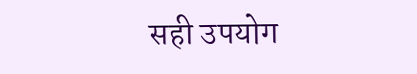सही उपयोग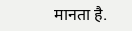मानता है.